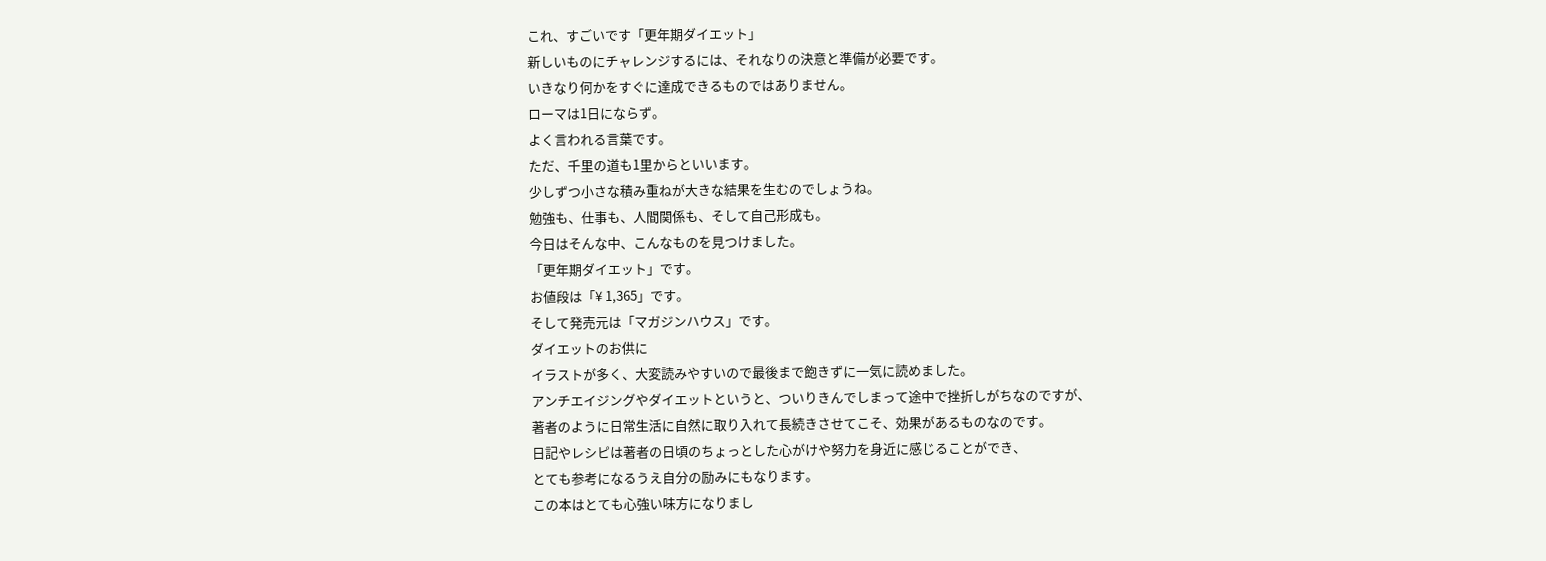これ、すごいです「更年期ダイエット」
新しいものにチャレンジするには、それなりの決意と準備が必要です。
いきなり何かをすぐに達成できるものではありません。
ローマは1日にならず。
よく言われる言葉です。
ただ、千里の道も1里からといいます。
少しずつ小さな積み重ねが大きな結果を生むのでしょうね。
勉強も、仕事も、人間関係も、そして自己形成も。
今日はそんな中、こんなものを見つけました。
「更年期ダイエット」です。
お値段は「¥ 1,365」です。
そして発売元は「マガジンハウス」です。
ダイエットのお供に
イラストが多く、大変読みやすいので最後まで飽きずに一気に読めました。
アンチエイジングやダイエットというと、ついりきんでしまって途中で挫折しがちなのですが、
著者のように日常生活に自然に取り入れて長続きさせてこそ、効果があるものなのです。
日記やレシピは著者の日頃のちょっとした心がけや努力を身近に感じることができ、
とても参考になるうえ自分の励みにもなります。
この本はとても心強い味方になりまし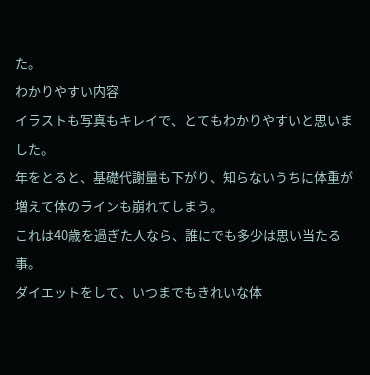た。
わかりやすい内容
イラストも写真もキレイで、とてもわかりやすいと思いました。
年をとると、基礎代謝量も下がり、知らないうちに体重が増えて体のラインも崩れてしまう。
これは40歳を過ぎた人なら、誰にでも多少は思い当たる事。
ダイエットをして、いつまでもきれいな体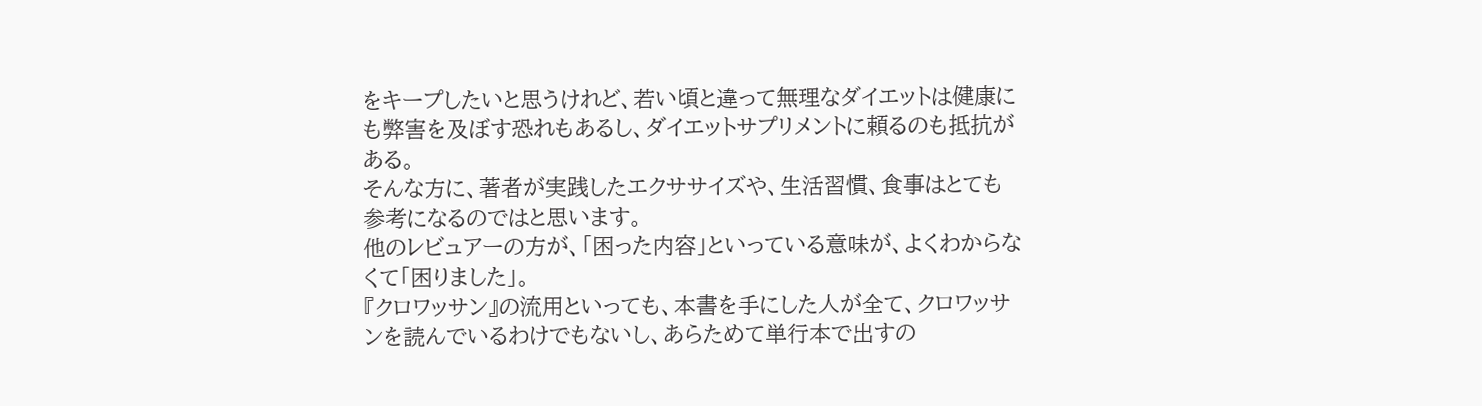をキープしたいと思うけれど、若い頃と違って無理なダイエットは健康にも弊害を及ぼす恐れもあるし、ダイエットサプリメントに頼るのも抵抗がある。
そんな方に、著者が実践したエクササイズや、生活習慣、食事はとても参考になるのではと思います。
他のレビュアーの方が、「困った内容」といっている意味が、よくわからなくて「困りました」。
『クロワッサン』の流用といっても、本書を手にした人が全て、クロワッサンを読んでいるわけでもないし、あらためて単行本で出すの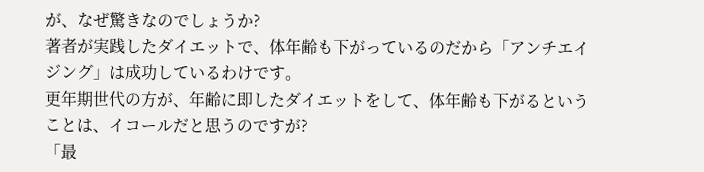が、なぜ驚きなのでしょうか?
著者が実践したダイエットで、体年齢も下がっているのだから「アンチエイジング」は成功しているわけです。
更年期世代の方が、年齢に即したダイエットをして、体年齢も下がるということは、イコールだと思うのですが?
「最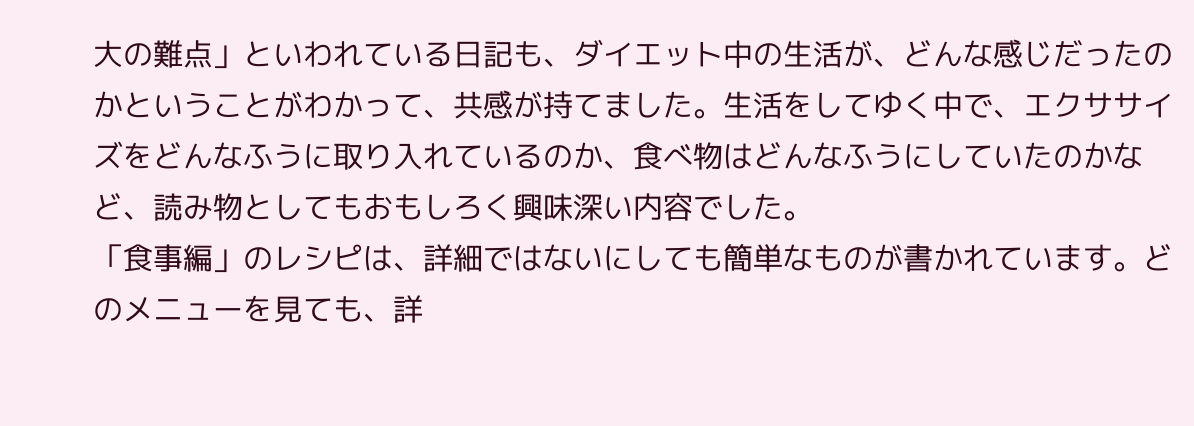大の難点」といわれている日記も、ダイエット中の生活が、どんな感じだったのかということがわかって、共感が持てました。生活をしてゆく中で、エクササイズをどんなふうに取り入れているのか、食べ物はどんなふうにしていたのかなど、読み物としてもおもしろく興味深い内容でした。
「食事編」のレシピは、詳細ではないにしても簡単なものが書かれています。どのメニューを見ても、詳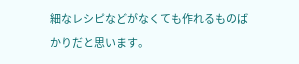細なレシピなどがなくても作れるものばかりだと思います。